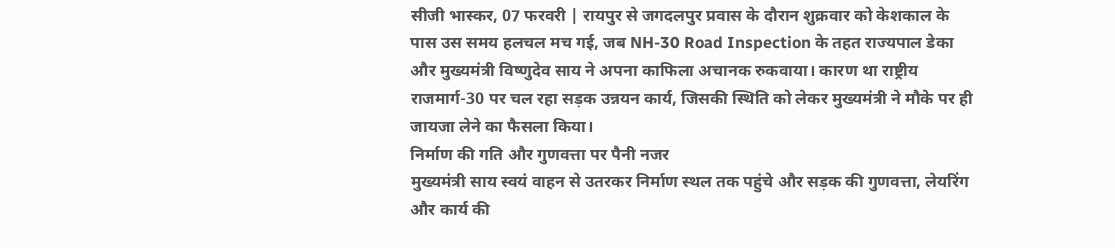सीजी भास्कर, 07 फरवरी | रायपुर से जगदलपुर प्रवास के दौरान शुक्रवार को केशकाल के पास उस समय हलचल मच गई, जब NH-30 Road Inspection के तहत राज्यपाल डेका और मुख्यमंत्री विष्णुदेव साय ने अपना काफिला अचानक रुकवाया। कारण था राष्ट्रीय राजमार्ग-30 पर चल रहा सड़क उन्नयन कार्य, जिसकी स्थिति को लेकर मुख्यमंत्री ने मौके पर ही जायजा लेने का फैसला किया।
निर्माण की गति और गुणवत्ता पर पैनी नजर
मुख्यमंत्री साय स्वयं वाहन से उतरकर निर्माण स्थल तक पहुंचे और सड़क की गुणवत्ता, लेयरिंग और कार्य की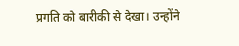प्रगति को बारीकी से देखा। उन्होंने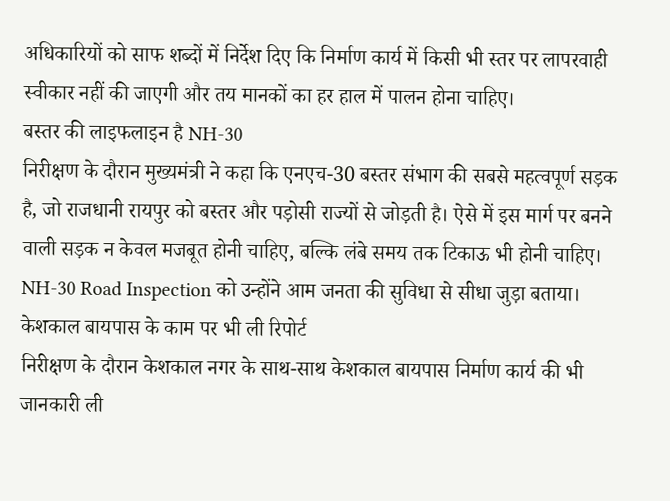अधिकारियों को साफ शब्दों में निर्देश दिए कि निर्माण कार्य में किसी भी स्तर पर लापरवाही स्वीकार नहीं की जाएगी और तय मानकों का हर हाल में पालन होना चाहिए।
बस्तर की लाइफलाइन है NH-30
निरीक्षण के दौरान मुख्यमंत्री ने कहा कि एनएच-30 बस्तर संभाग की सबसे महत्वपूर्ण सड़क है, जो राजधानी रायपुर को बस्तर और पड़ोसी राज्यों से जोड़ती है। ऐसे में इस मार्ग पर बनने वाली सड़क न केवल मजबूत होनी चाहिए, बल्कि लंबे समय तक टिकाऊ भी होनी चाहिए। NH-30 Road Inspection को उन्होंने आम जनता की सुविधा से सीधा जुड़ा बताया।
केशकाल बायपास के काम पर भी ली रिपोर्ट
निरीक्षण के दौरान केशकाल नगर के साथ-साथ केशकाल बायपास निर्माण कार्य की भी जानकारी ली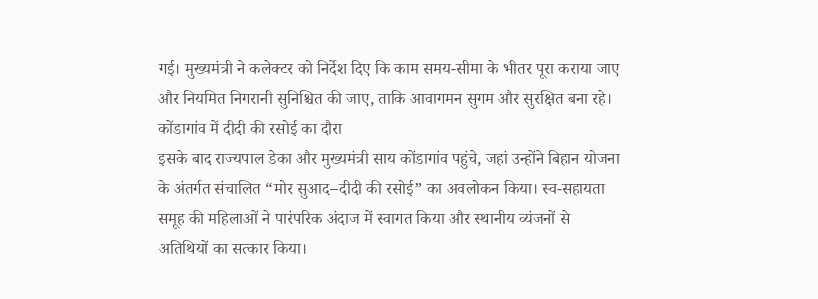गई। मुख्यमंत्री ने कलेक्टर को निर्देश दिए कि काम समय-सीमा के भीतर पूरा कराया जाए और नियमित निगरानी सुनिश्चित की जाए, ताकि आवागमन सुगम और सुरक्षित बना रहे।
कोंडागांव में दीदी की रसोई का दौरा
इसके बाद राज्यपाल डेका और मुख्यमंत्री साय कोंडागांव पहुंचे, जहां उन्होंने बिहान योजना के अंतर्गत संचालित “मोर सुआद–दीदी की रसोई” का अवलोकन किया। स्व-सहायता समूह की महिलाओं ने पारंपरिक अंदाज में स्वागत किया और स्थानीय व्यंजनों से अतिथियों का सत्कार किया।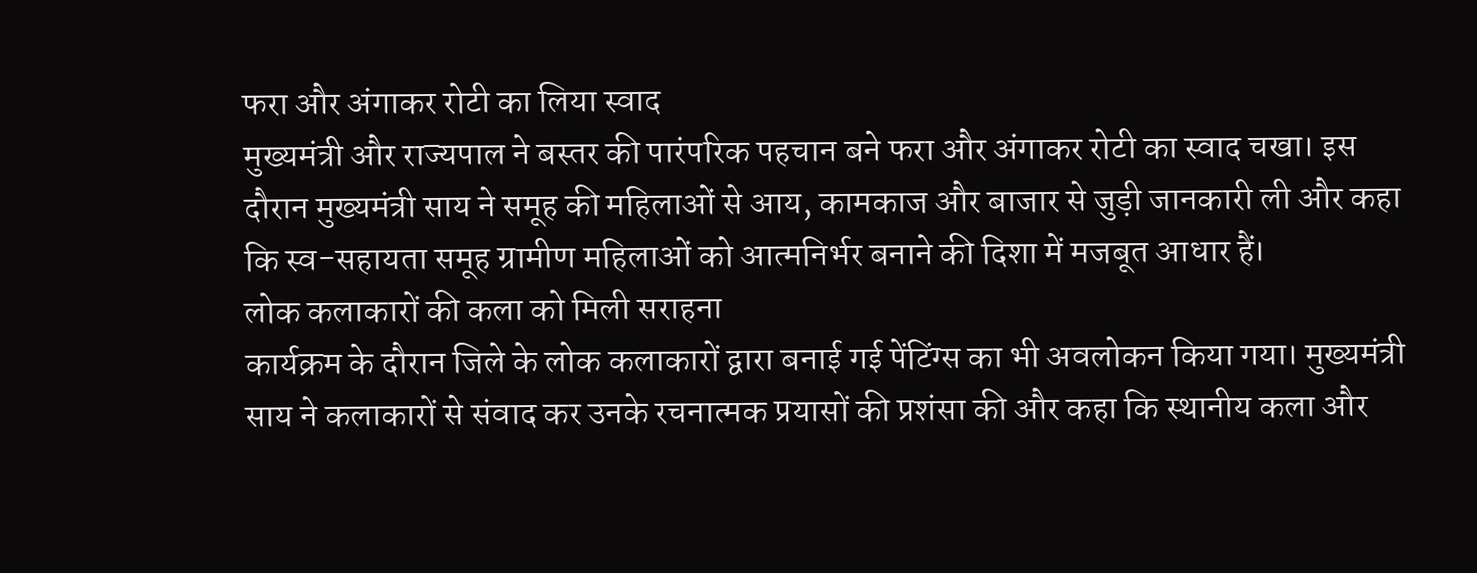फरा और अंगाकर रोटी का लिया स्वाद
मुख्यमंत्री और राज्यपाल ने बस्तर की पारंपरिक पहचान बने फरा और अंगाकर रोटी का स्वाद चखा। इस दौरान मुख्यमंत्री साय ने समूह की महिलाओं से आय, कामकाज और बाजार से जुड़ी जानकारी ली और कहा कि स्व-सहायता समूह ग्रामीण महिलाओं को आत्मनिर्भर बनाने की दिशा में मजबूत आधार हैं।
लोक कलाकारों की कला को मिली सराहना
कार्यक्रम के दौरान जिले के लोक कलाकारों द्वारा बनाई गई पेंटिंग्स का भी अवलोकन किया गया। मुख्यमंत्री साय ने कलाकारों से संवाद कर उनके रचनात्मक प्रयासों की प्रशंसा की और कहा कि स्थानीय कला और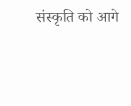संस्कृति को आगे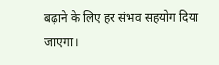बढ़ाने के लिए हर संभव सहयोग दिया जाएगा।